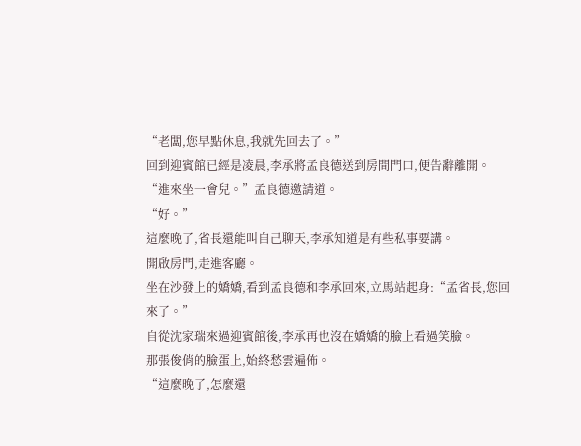“老闆,您早點休息,我就先回去了。”
回到迎賓館已經是凌晨,李承將孟良德送到房間門口,便告辭離開。
“進來坐一會兒。”孟良德邀請道。
“好。”
這麼晚了,省長還能叫自己聊天,李承知道是有些私事要講。
開啟房門,走進客廳。
坐在沙發上的嬌嬌,看到孟良德和李承回來,立馬站起身:“孟省長,您回來了。”
自從沈家瑞來過迎賓館後,李承再也沒在嬌嬌的臉上看過笑臉。
那張俊俏的臉蛋上,始終愁雲遍佈。
“這麼晚了,怎麼還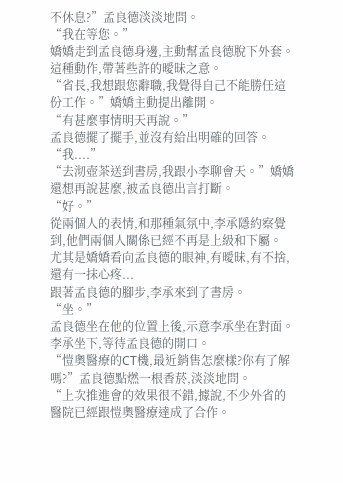不休息?”孟良德淡淡地問。
“我在等您。”
嬌嬌走到孟良德身邊,主動幫孟良德脫下外套。
這種動作,帶著些許的曖昧之意。
“省長,我想跟您辭職,我覺得自己不能勝任這份工作。”嬌嬌主動提出離開。
“有甚麼事情明天再說。”
孟良德擺了擺手,並沒有給出明確的回答。
“我....”
“去沏壺茶送到書房,我跟小李聊會天。”嬌嬌還想再說甚麼,被孟良德出言打斷。
“好。”
從兩個人的表情,和那種氣氛中,李承隱約察覺到,他們兩個人關係已經不再是上級和下屬。
尤其是嬌嬌看向孟良德的眼神,有曖昧,有不捨,還有一抹心疼...
跟著孟良德的腳步,李承來到了書房。
“坐。”
孟良德坐在他的位置上後,示意李承坐在對面。
李承坐下,等待孟良德的開口。
“愷奧醫療的CT機,最近銷售怎麼樣?你有了解嗎?”孟良德點燃一根香菸,淡淡地問。
“上次推進會的效果很不錯,據說,不少外省的醫院已經跟愷奧醫療達成了合作。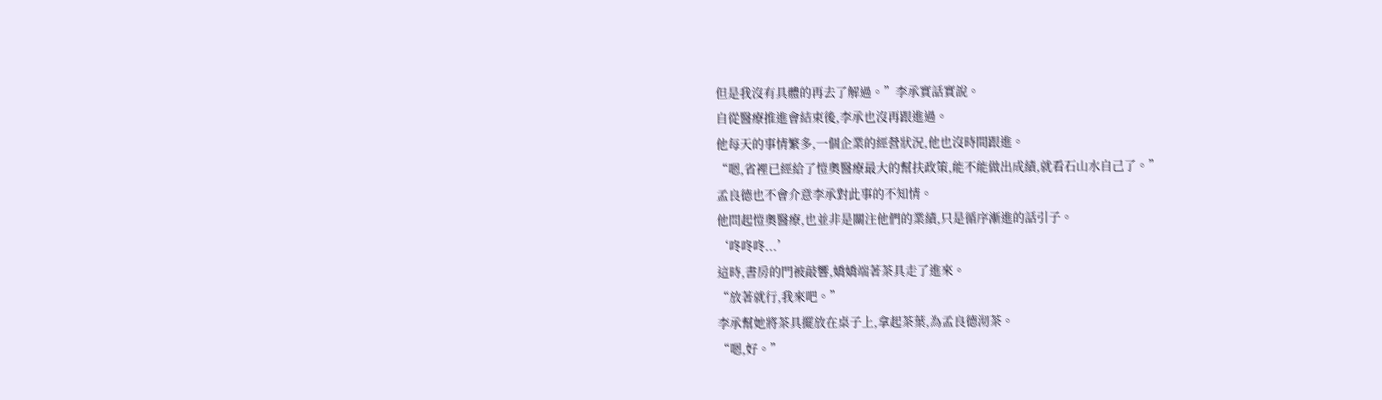但是我沒有具體的再去了解過。”李承實話實說。
自從醫療推進會結束後,李承也沒再跟進過。
他每天的事情繁多,一個企業的經營狀況,他也沒時間跟進。
“嗯,省裡已經給了愷奧醫療最大的幫扶政策,能不能做出成績,就看石山水自己了。”
孟良德也不會介意李承對此事的不知情。
他問起愷奧醫療,也並非是關注他們的業績,只是循序漸進的話引子。
‘咚咚咚...’
這時,書房的門被敲響,嬌嬌端著茶具走了進來。
“放著就行,我來吧。”
李承幫她將茶具擺放在桌子上,拿起茶葉,為孟良德沏茶。
“嗯,好。”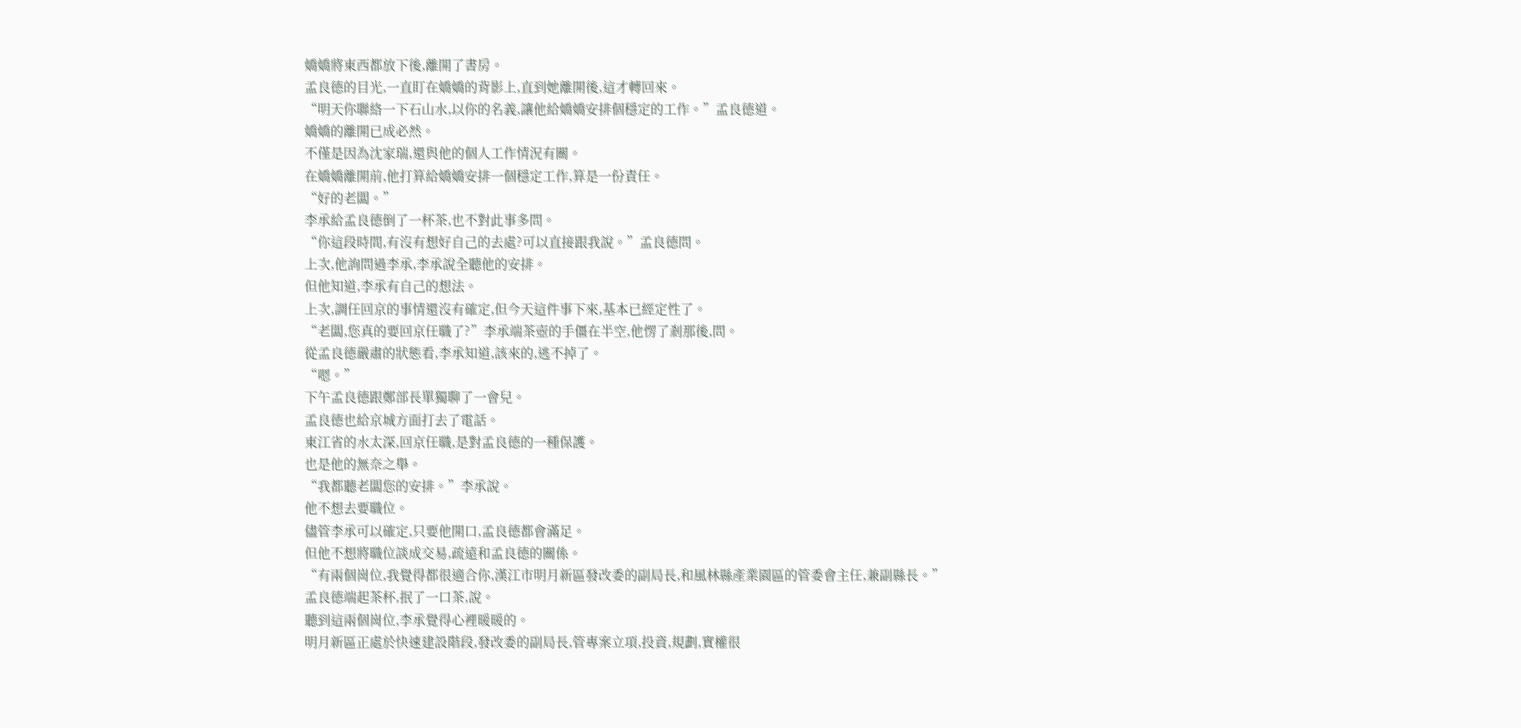嬌嬌將東西都放下後,離開了書房。
孟良德的目光,一直盯在嬌嬌的背影上,直到她離開後,這才轉回來。
“明天你聯絡一下石山水,以你的名義,讓他給嬌嬌安排個穩定的工作。”孟良德道。
嬌嬌的離開已成必然。
不僅是因為沈家瑞,還與他的個人工作情況有關。
在嬌嬌離開前,他打算給嬌嬌安排一個穩定工作,算是一份責任。
“好的老闆。”
李承給孟良德倒了一杯茶,也不對此事多問。
“你這段時間,有沒有想好自己的去處?可以直接跟我說。”孟良德問。
上次,他詢問過李承,李承說全聽他的安排。
但他知道,李承有自己的想法。
上次,調任回京的事情還沒有確定,但今天這件事下來,基本已經定性了。
“老闆,您真的要回京任職了?”李承端茶壺的手僵在半空,他愣了剎那後,問。
從孟良德嚴肅的狀態看,李承知道,該來的,逃不掉了。
“嗯。”
下午孟良德跟鄭部長單獨聊了一會兒。
孟良德也給京城方面打去了電話。
東江省的水太深,回京任職,是對孟良德的一種保護。
也是他的無奈之舉。
“我都聽老闆您的安排。”李承說。
他不想去要職位。
儘管李承可以確定,只要他開口,孟良德都會滿足。
但他不想將職位談成交易,疏遠和孟良德的關係。
“有兩個崗位,我覺得都很適合你,漢江市明月新區發改委的副局長,和風林縣產業園區的管委會主任,兼副縣長。”
孟良德端起茶杯,抿了一口茶,說。
聽到這兩個崗位,李承覺得心裡暖暖的。
明月新區正處於快速建設階段,發改委的副局長,管專案立項,投資,規劃,實權很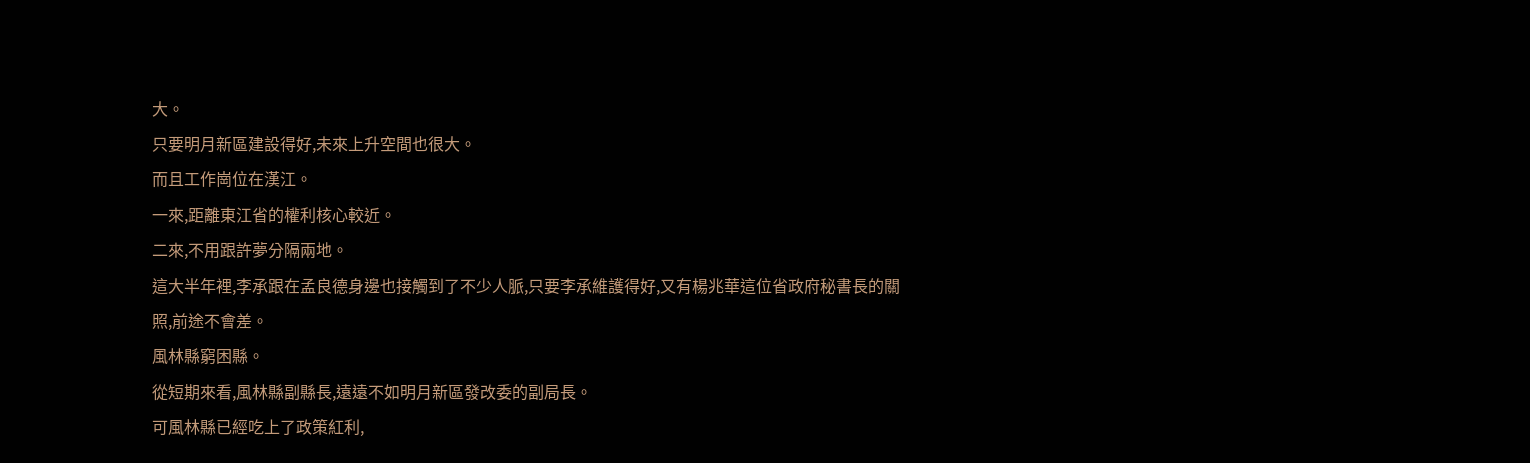大。
只要明月新區建設得好,未來上升空間也很大。
而且工作崗位在漢江。
一來,距離東江省的權利核心較近。
二來,不用跟許夢分隔兩地。
這大半年裡,李承跟在孟良德身邊也接觸到了不少人脈,只要李承維護得好,又有楊兆華這位省政府秘書長的關照,前途不會差。
風林縣窮困縣。
從短期來看,風林縣副縣長,遠遠不如明月新區發改委的副局長。
可風林縣已經吃上了政策紅利,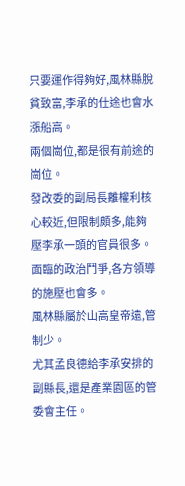只要運作得夠好,風林縣脫貧致富,李承的仕途也會水漲船高。
兩個崗位,都是很有前途的崗位。
發改委的副局長離權利核心較近,但限制頗多,能夠壓李承一頭的官員很多。
面臨的政治鬥爭,各方領導的施壓也會多。
風林縣屬於山高皇帝遠,管制少。
尤其孟良德給李承安排的副縣長,還是產業園區的管委會主任。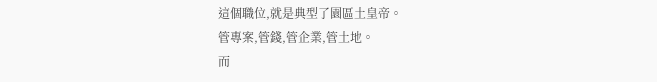這個職位,就是典型了園區土皇帝。
管專案,管錢,管企業,管土地。
而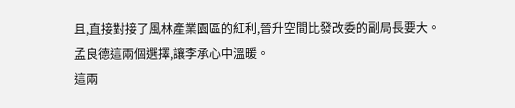且,直接對接了風林產業園區的紅利,晉升空間比發改委的副局長要大。
孟良德這兩個選擇,讓李承心中溫暖。
這兩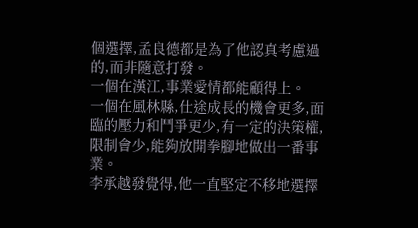個選擇,孟良德都是為了他認真考慮過的,而非隨意打發。
一個在漢江,事業愛情都能顧得上。
一個在風林縣,仕途成長的機會更多,面臨的壓力和鬥爭更少,有一定的決策權,限制會少,能夠放開拳腳地做出一番事業。
李承越發覺得,他一直堅定不移地選擇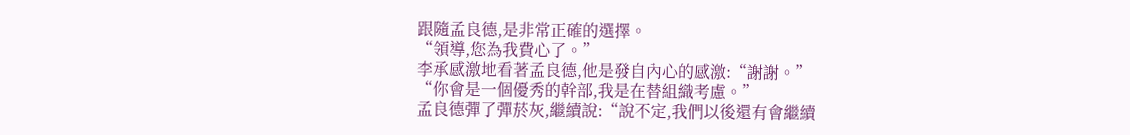跟隨孟良德,是非常正確的選擇。
“領導,您為我費心了。”
李承感激地看著孟良德,他是發自內心的感激:“謝謝。”
“你會是一個優秀的幹部,我是在替組織考慮。”
孟良德彈了彈菸灰,繼續說:“說不定,我們以後還有會繼續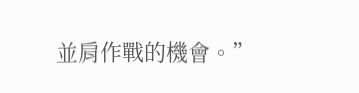並肩作戰的機會。”